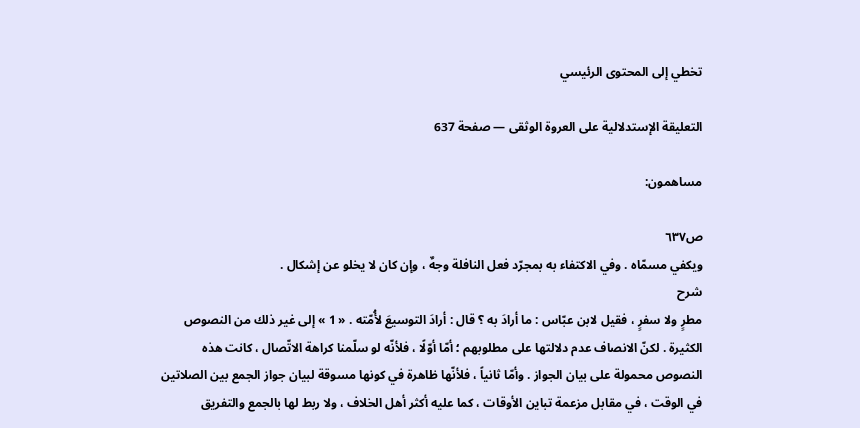تخطي إلى المحتوى الرئيسي

التعليقة الإستدلالية على العروة الوثقى — صفحة 637

مساهمون:

ص٦٣٧
ويكفي مسمّاه . وفي الاكتفاء به بمجرّد فعل النافلة وجهٌ ، وإن كان لا يخلو عن إشكال .
شرح
مطرٍ ولا سفرٍ ، فقيل لابن عبّاس : ما أرادَ به ؟ قال : أرادَ التوسيعَ لأُمّته . « 1 » إلى غير ذلك من النصوص الكثيرة . لكنّ الانصاف عدم دلالتها على مطلوبهم ؛ أمّا أوّلًا ، فلأنّه لو سلّمنا كراهة الاتّصال ، كانت هذه النصوص محمولة على بيان الجواز . وأمّا ثانياً ، فلأنّها ظاهرة في كونها مسوقة لبيان جواز الجمع بين الصلاتين في الوقت ، في مقابل مزعمة تباين الأوقات ، كما عليه أكثر أهل الخلاف ، ولا ربط لها بالجمع والتفريق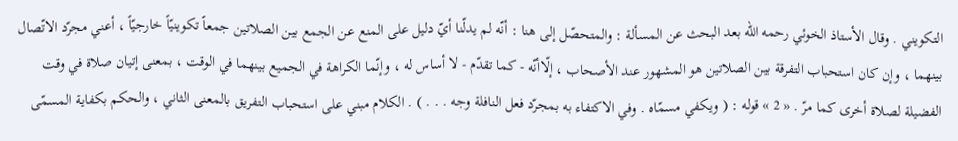التكويني . وقال الأستاذ الخوئي رحمه الله بعد البحث عن المسألة : والمتحصّل إلى هنا : أنّه لم يدلّنا أيّ دليل على المنع عن الجمع بين الصلاتين جمعاً تكوينيّاً خارجيّاً ، أعني مجرّد الاتّصال بينهما ، وإن كان استحباب التفرقة بين الصلاتين هو المشهور عند الأصحاب ، إلّاأنّه - كما تقدّم - لا أساس له ، وإنّما الكراهة في الجميع بينهما في الوقت ، بمعنى إتيان صلاة في وقت الفضيلة لصلاة أخرى كما مرّ . « 2 » قوله : ( ويكفي مسمّاه . وفي الاكتفاء به بمجرّد فعل النافلة وجه . . . ) . الكلام مبني على استحباب التفريق بالمعنى الثاني ، والحكم بكفاية المسمّى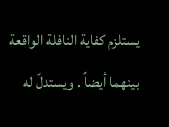يستلزم كفاية النافلة الواقعة بينهما أيضاً . ويستدلّ له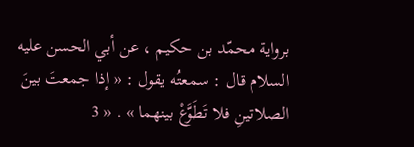برواية محمّد بن حكيم ، عن أبي الحسن عليه السلام قال : سمعتُه يقول : « إذا جمعتَ بينَ الصلاتينِ فلا تَطَوَّعْ بينهما » . « 3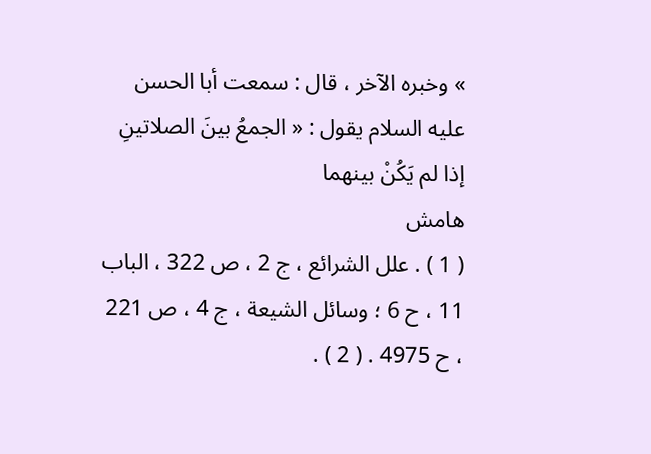» وخبره الآخر ، قال : سمعت أبا الحسن عليه السلام يقول : « الجمعُ بينَ الصلاتينِ إذا لم يَكُنْ بينهما
هامش
( 1 ) . علل الشرائع ، ج 2 ، ص 322 ، الباب 11 ، ح 6 ؛ وسائل الشيعة ، ج 4 ، ص 221 ، ح 4975 . ( 2 ) .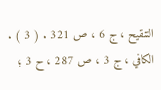التنقيح ، ج 6 ، ص 321 . ( 3 ) . الكافي ، ج 3 ، ص 287 ، ح 3 ؛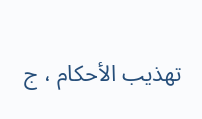تهذيب الأحكام ، ج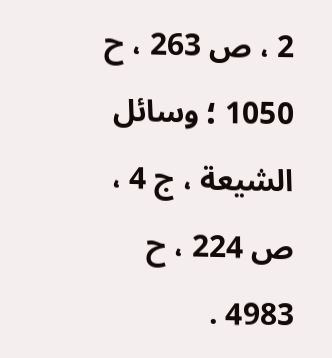2 ، ص 263 ، ح 1050 ؛ وسائل الشيعة ، ج 4 ، ص 224 ، ح 4983 .